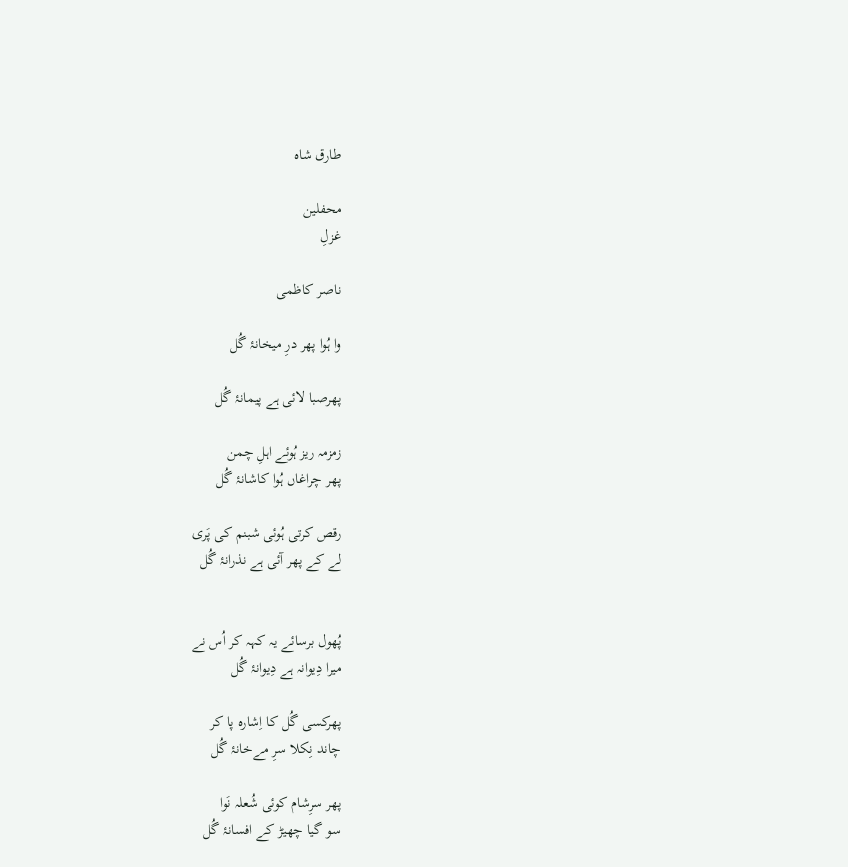طارق شاہ

محفلین
غزلِ

ناصر کاظمی

وا ہُوا پھر درِ میخانۂ گُل

پھرصبا لائی ہے پیمانۂ گُل

زمزمہ ریز ہُوئے اہلِ چمن
پھر چراغاں ہُوا کاشانۂ گُل

رقص کرتی ہُوئی شبنم کی پَری
لے کے پھر آئی ہے نذرانۂ گُل


پُھول برسائے یہ کہہ کر اُس نے
میرا دِیوانہ ہے دِیوانۂ گُل

پھرکسی گُل کا اِشارہ پا کر
چاند نِکلا سرِ مےخانۂ گُل

پھر سرِشام کوئی شُعلہ نَوا
سو گیا چھیڑ کے افسانۂ گُل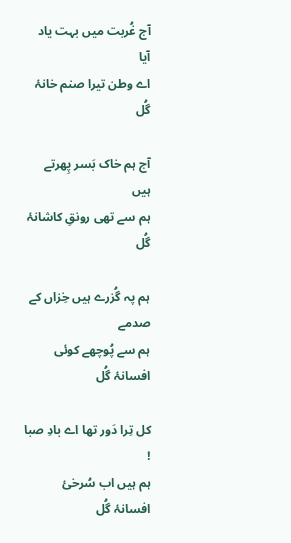آج غُربت میں بہت یاد آیا
اے وطن تیرا صنم خانۂ گُل

آج ہم خاک بَسر پِھرتے ہیں
ہم سے تھی رونقِ کاشانۂ گُل

ہم پہ گُزرے ہیں خِزاں کے صدمے
ہم سے پُوچھے کوئی افسانۂ گُل

کل تِرا دَور تھا اے بادِ صبا !
ہم ہیں اب سُرخئ افسانۂ گُل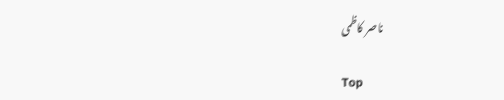ناصر کاظمی

Top